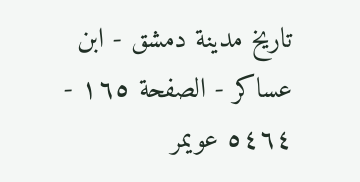تاريخ مدينة دمشق - ابن عساكر - الصفحة ١٦٥ - ٥٤٦٤ عويمر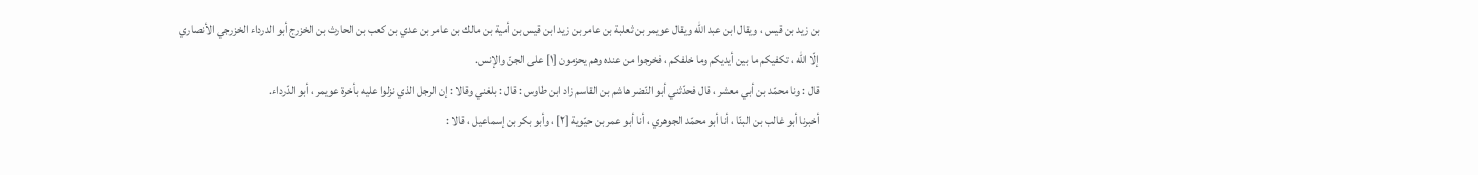بن زيد بن قيس ، ويقال ابن عبد الله ويقال عويمر بن ثعلبة بن عامر بن زيد ابن قيس بن أمية بن مالك بن عامر بن عدي بن كعب بن الحارث بن الخزرج أبو الدرداء الخزرجي الأنصاري
إلّا الله ، تكفيكم ما بين أيديكم وما خلفكم ، فخرجوا من عنده وهم يحزمون [١] على الجنّ والإنس.
قال : ونا محمّد بن أبي معشر ، قال فحدّثني أبو النّضر هاشم بن القاسم زاد ابن طاوس : قال : بلغني وقالا : إن الرجل الذي نزلوا عليه بأخرة عويمر ، أبو الدّرداء.
أخبرنا أبو غالب بن البنّا ، أنا أبو محمّد الجوهري ، أنا أبو عمر بن حيّوية [٢] ، وأبو بكر بن إسماعيل ، قالا :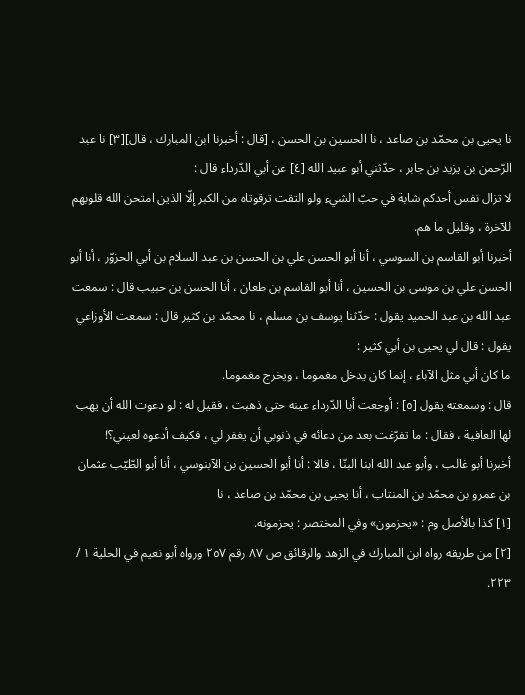نا يحيى بن محمّد بن صاعد ، نا الحسين بن الحسن ، [قال : أخبرنا ابن المبارك ، قال][٣] نا عبد الرّحمن بن يزيد بن جابر ، حدّثني أبو عبيد الله [٤] عن أبي الدّرداء قال :
لا تزال نفس أحدكم شابة في حبّ الشيء ولو التقت ترقوتاه من الكبر إلّا الذين امتحن الله قلوبهم للآخرة ، وقليل ما هم.
أخبرنا أبو القاسم بن السوسي ، أنا أبو الحسن علي بن الحسن بن عبد السلام بن أبي الحزوّر ، أنا أبو الحسن علي بن موسى بن الحسين ، أنا أبو القاسم بن طعان ، أنا الحسن بن حبيب قال : سمعت عبد الله بن عبد الحميد يقول : حدّثنا يوسف بن مسلم ، نا محمّد بن كثير قال : سمعت الأوزاعي يقول : قال لي يحيى بن أبي كثير :
ما كان أبي مثل الآباء ، إنما كان يدخل مغموما ، ويخرج مغموما.
قال : وسمعته يقول [٥] : أوجعت أبا الدّرداء عينه حتى ذهبت ، فقيل له : لو دعوت الله أن يهب لها العافية ، فقال : ما تفرّغت بعد من دعائه في ذنوبي أن يغفر لي ، فكيف أدعوه لعيني؟!
أخبرنا أبو غالب ، وأبو عبد الله ابنا البنّا ، قالا : أنا أبو الحسين بن الآبنوسي ، أنا أبو الطّيّب عثمان بن عمرو بن محمّد بن المنتاب ، أنا يحيى بن محمّد بن صاعد ، نا
[١] كذا بالأصل وم : «يحزمون» وفي المختصر : يحزمونه.
[٢] من طريقه رواه ابن المبارك في الزهد والرقائق ص ٨٧ رقم ٢٥٧ ورواه أبو نعيم في الحلية ١ / ٢٢٣.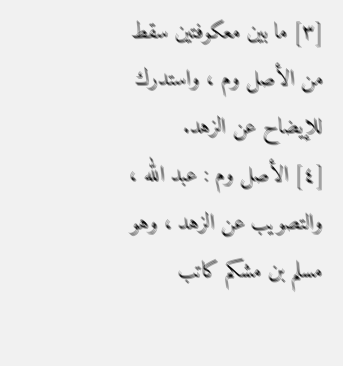[٣] ما بين معكوفتين سقط من الأصل وم ، واستدرك للإيضاح عن الزهد.
[٤] الأصل وم : عبد الله ، والتصويب عن الزهد ، وهو مسلم بن مشكم كاتب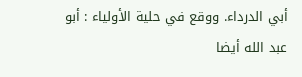أبي الدرداء. ووقع في حلية الأولياء : أبو عبد الله أيضا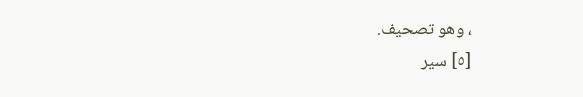، وهو تصحيف.
[٥] سير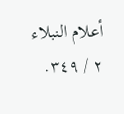أعلام النبلاء ٢ / ٣٤٩.